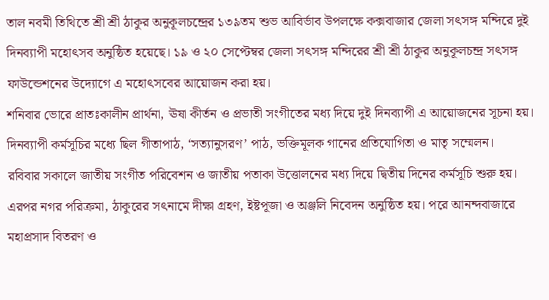তাল নবমী তিথিতে শ্রী শ্রী ঠাকুর অনুকূলচন্দ্রের ১৩৯তম শুভ আবির্ভাব উপলক্ষে কক্সবাজার জেলা সৎসঙ্গ মন্দিরে দুই দিনব্যাপী মহোৎসব অনুষ্ঠিত হয়েছে। ১৯ ও ২০ সেপ্টেম্বর জেলা সৎসঙ্গ মন্দিরের শ্রী শ্রী ঠাকুর অনুকূলচন্দ্র সৎসঙ্গ ফাউন্ডেশনের উদ্যোগে এ মহোৎসবের আয়োজন করা হয়।
শনিবার ভোরে প্রাতঃকালীন প্রার্থনা, ঊষা কীর্তন ও প্রভাতী সংগীতের মধ্য দিয়ে দুই দিনব্যাপী এ আয়োজনের সূচনা হয়। দিনব্যাপী কর্মসূচির মধ্যে ছিল গীতাপাঠ, ‘সত্যানুসরণ’ পাঠ, ভক্তিমূলক গানের প্রতিযোগিতা ও মাতৃ সম্মেলন।
রবিবার সকালে জাতীয় সংগীত পরিবেশন ও জাতীয় পতাকা উত্তোলনের মধ্য দিয়ে দ্বিতীয় দিনের কর্মসূচি শুরু হয়। এরপর নগর পরিক্রমা, ঠাকুরের সৎনামে দীক্ষা গ্রহণ, ইষ্টপূজা ও অঞ্জলি নিবেদন অনুষ্ঠিত হয়। পরে আনন্দবাজারে মহাপ্রসাদ বিতরণ ও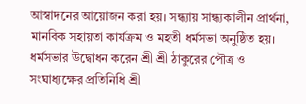আস্বাদনের আয়োজন করা হয়। সন্ধ্যায় সান্ধ্যকালীন প্রার্থনা, মানবিক সহায়তা কার্যক্রম ও মহতী ধর্মসভা অনুষ্ঠিত হয়।
ধর্মসভার উদ্বোধন করেন শ্রী শ্রী ঠাকুরের পৌত্র ও সংঘাধ্যক্ষের প্রতিনিধি শ্রী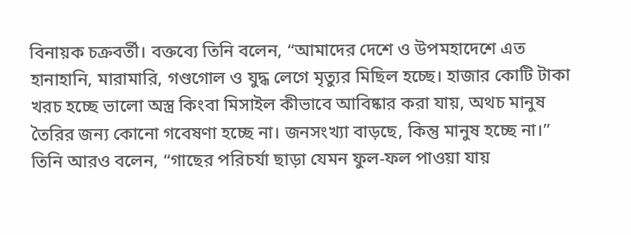বিনায়ক চক্রবর্তী। বক্তব্যে তিনি বলেন, “আমাদের দেশে ও উপমহাদেশে এত হানাহানি, মারামারি, গণ্ডগোল ও যুদ্ধ লেগে মৃত্যুর মিছিল হচ্ছে। হাজার কোটি টাকা খরচ হচ্ছে ভালো অস্ত্র কিংবা মিসাইল কীভাবে আবিষ্কার করা যায়, অথচ মানুষ তৈরির জন্য কোনো গবেষণা হচ্ছে না। জনসংখ্যা বাড়ছে, কিন্তু মানুষ হচ্ছে না।”
তিনি আরও বলেন, “গাছের পরিচর্যা ছাড়া যেমন ফুল-ফল পাওয়া যায়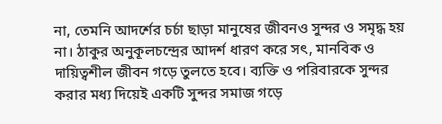না, তেমনি আদর্শের চর্চা ছাড়া মানুষের জীবনও সুন্দর ও সমৃদ্ধ হয় না। ঠাকুর অনুকূলচন্দ্রের আদর্শ ধারণ করে সৎ, মানবিক ও দায়িত্বশীল জীবন গড়ে তুলতে হবে। ব্যক্তি ও পরিবারকে সুন্দর করার মধ্য দিয়েই একটি সুন্দর সমাজ গড়ে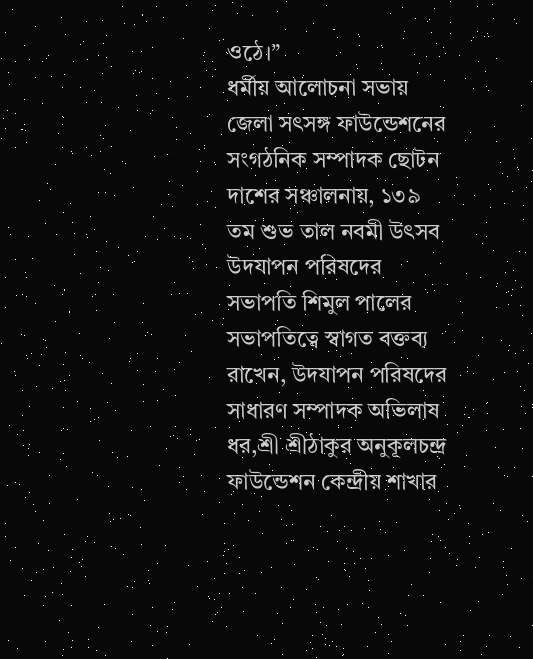ওঠে।”
ধর্মীয় আলোচনা সভায় জেলা সৎসঙ্গ ফাউন্ডেশনের সংগঠনিক সম্পাদক ছোটন দাশের সঞ্চালনায়, ১৩৯ তম শুভ তাল নবমী উৎসব উদযাপন পরিষদের সভাপতি শিমুল পালের সভাপতিত্বে স্বাগত বক্তব্য রাখেন, উদযাপন পরিষদের সাধারণ সম্পাদক অভিলাষ ধর,শ্রী শ্রীঠাকুর অনুকূলচন্দ্র ফাউন্ডেশন কেন্দ্রীয় শাখার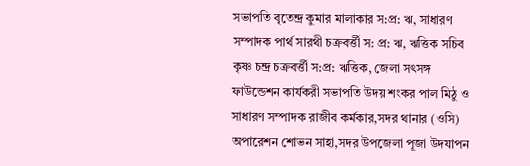সভাপতি বৃতেন্দ্র কুমার মালাকার স:প্র: ঋ, সাধারণ সম্পাদক পার্থ সারথী চক্রবর্ত্তী স: প্র: ঋ, ঋত্তিক সচিব কৃষ্ণ চন্দ্র চক্রবর্ত্তী স:প্র: ঋত্তিক, জেলা সৎসঙ্গ ফাউন্ডেশন কার্যকরী সভাপতি উদয় শংকর পাল মিঠু ও সাধারণ সম্পাদক রাজীব কর্মকার,সদর থানার (ওসি) অপারেশন শোভন সাহা,সদর উপজেলা পূজা উদযাপন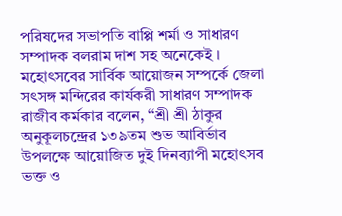পরিষদের সভাপতি বাপ্পি শর্মা ও সাধারণ সম্পাদক বলরাম দাশ সহ অনেকেই ।
মহোৎসবের সার্বিক আয়োজন সম্পর্কে জেলা সৎসঙ্গ মন্দিরের কার্যকরী সাধারণ সম্পাদক রাজীব কর্মকার বলেন, “শ্রী শ্রী ঠাকুর অনুকূলচন্দ্রের ১৩৯তম শুভ আবির্ভাব উপলক্ষে আয়োজিত দুই দিনব্যাপী মহোৎসব ভক্ত ও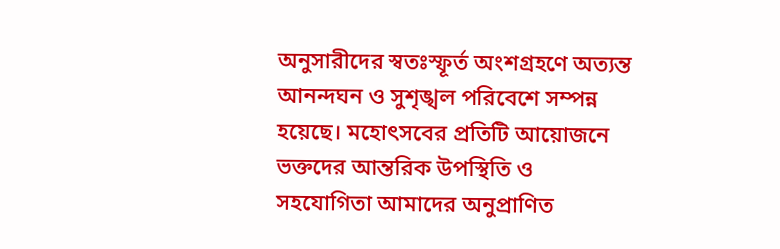অনুসারীদের স্বতঃস্ফূর্ত অংশগ্রহণে অত্যন্ত আনন্দঘন ও সুশৃঙ্খল পরিবেশে সম্পন্ন হয়েছে। মহোৎসবের প্রতিটি আয়োজনে ভক্তদের আন্তরিক উপস্থিতি ও সহযোগিতা আমাদের অনুপ্রাণিত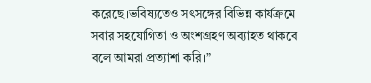করেছে।ভবিষ্যতেও সৎসঙ্গের বিভিন্ন কার্যক্রমে সবার সহযোগিতা ও অংশগ্রহণ অব্যাহত থাকবে বলে আমরা প্রত্যাশা করি।”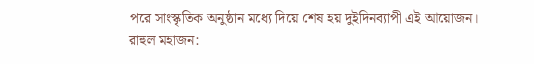পরে সাংস্কৃতিক অনুষ্ঠান মধ্যে দিয়ে শেষ হয় দুইদিনব্যাপী এই আয়োজন।
রাহুল মহাজন: